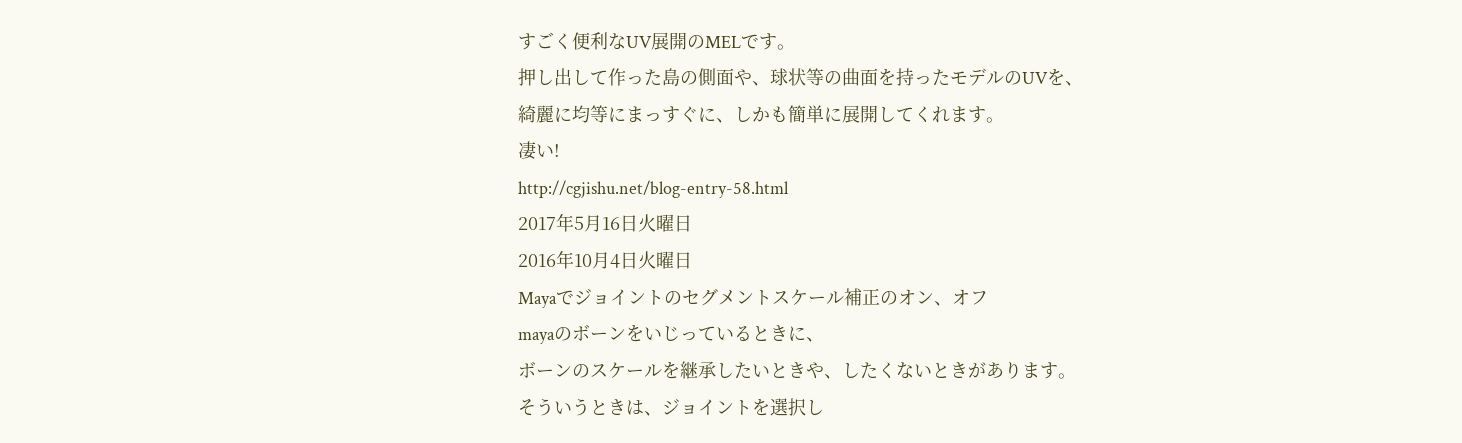すごく便利なUV展開のMELです。
押し出して作った島の側面や、球状等の曲面を持ったモデルのUVを、
綺麗に均等にまっすぐに、しかも簡単に展開してくれます。
凄い!
http://cgjishu.net/blog-entry-58.html
2017年5月16日火曜日
2016年10月4日火曜日
Mayaでジョイントのセグメントスケール補正のオン、オフ
mayaのボーンをいじっているときに、
ボーンのスケールを継承したいときや、したくないときがあります。
そういうときは、ジョイントを選択し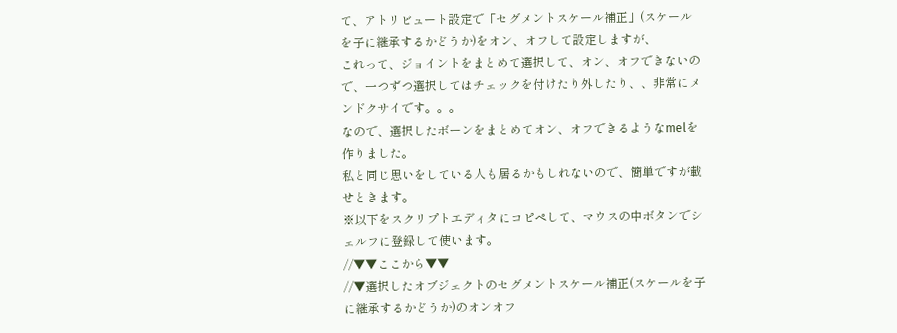て、アトリビュート設定で「セグメントスケール補正」(スケールを子に継承するかどうか)をオン、オフして設定しますが、
これって、ジョイントをまとめて選択して、オン、オフできないので、一つずつ選択してはチェックを付けたり外したり、、非常にメンドクサイです。。。
なので、選択したボーンをまとめてオン、オフできるようなmelを作りました。
私と同じ思いをしている人も居るかもしれないので、簡単ですが載せときます。
※以下をスクリプトエディタにコピペして、マウスの中ボタンでシェルフに登録して使います。
//▼▼ここから▼▼
//▼選択したオブジェクトのセグメントスケール補正(スケールを子に継承するかどうか)のオンオフ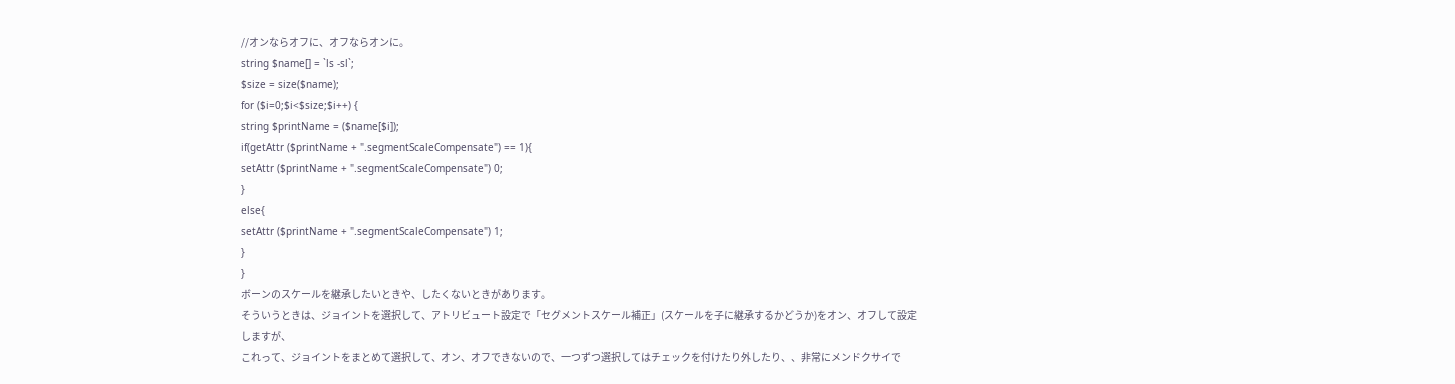//オンならオフに、オフならオンに。
string $name[] = `ls -sl`;
$size = size($name);
for ($i=0;$i<$size;$i++) {
string $printName = ($name[$i]);
if(getAttr ($printName + ".segmentScaleCompensate") == 1){
setAttr ($printName + ".segmentScaleCompensate") 0;
}
else{
setAttr ($printName + ".segmentScaleCompensate") 1;
}
}
ボーンのスケールを継承したいときや、したくないときがあります。
そういうときは、ジョイントを選択して、アトリビュート設定で「セグメントスケール補正」(スケールを子に継承するかどうか)をオン、オフして設定しますが、
これって、ジョイントをまとめて選択して、オン、オフできないので、一つずつ選択してはチェックを付けたり外したり、、非常にメンドクサイで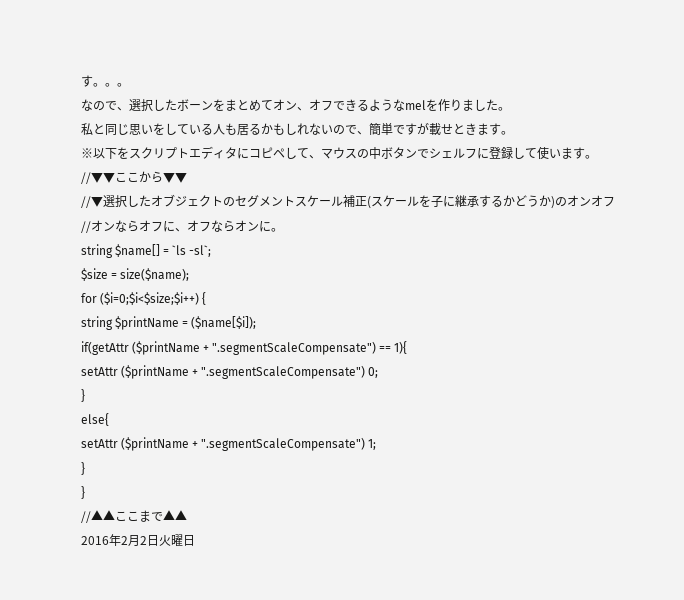す。。。
なので、選択したボーンをまとめてオン、オフできるようなmelを作りました。
私と同じ思いをしている人も居るかもしれないので、簡単ですが載せときます。
※以下をスクリプトエディタにコピペして、マウスの中ボタンでシェルフに登録して使います。
//▼▼ここから▼▼
//▼選択したオブジェクトのセグメントスケール補正(スケールを子に継承するかどうか)のオンオフ
//オンならオフに、オフならオンに。
string $name[] = `ls -sl`;
$size = size($name);
for ($i=0;$i<$size;$i++) {
string $printName = ($name[$i]);
if(getAttr ($printName + ".segmentScaleCompensate") == 1){
setAttr ($printName + ".segmentScaleCompensate") 0;
}
else{
setAttr ($printName + ".segmentScaleCompensate") 1;
}
}
//▲▲ここまで▲▲
2016年2月2日火曜日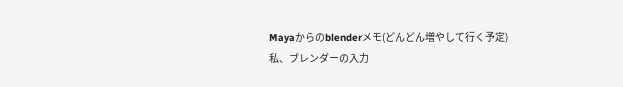Mayaからのblenderメモ(どんどん増やして行く予定)
私、ブレンダーの入力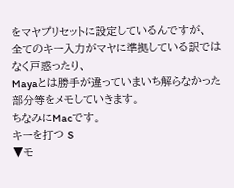をマヤプリセットに設定しているんですが、
全てのキー入力がマヤに準拠している訳ではなく戸惑ったり、
Mayaとは勝手が違っていまいち解らなかった部分等をメモしていきます。
ちなみにMacです。
キーを打つ S
▼モ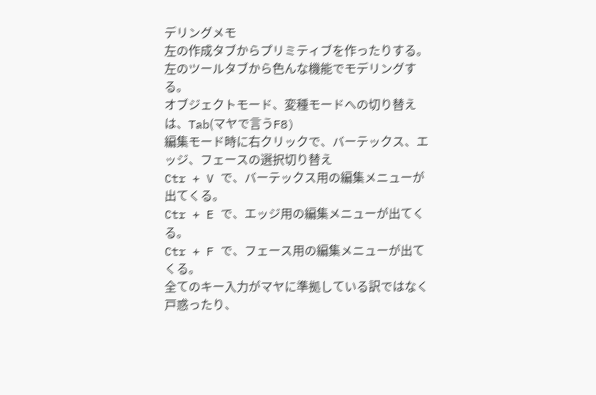デリングメモ
左の作成タブからプリミティブを作ったりする。
左のツールタブから色んな機能でモデリングする。
オブジェクトモード、変種モードへの切り替えは、Tab(マヤで言うF8)
編集モード時に右クリックで、バーテックス、エッジ、フェースの選択切り替え
Ctr + V で、バーテックス用の編集メニューが出てくる。
Ctr + E で、エッジ用の編集メニューが出てくる。
Ctr + F で、フェース用の編集メニューが出てくる。
全てのキー入力がマヤに準拠している訳ではなく戸惑ったり、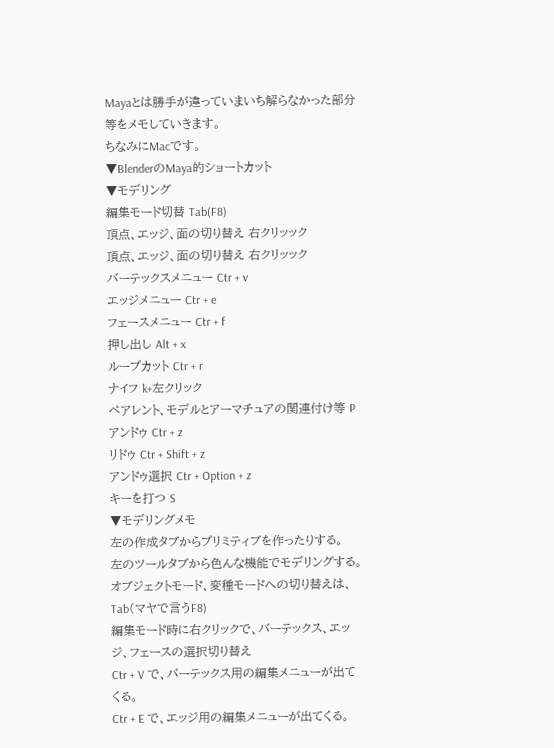Mayaとは勝手が違っていまいち解らなかった部分等をメモしていきます。
ちなみにMacです。
▼BlenderのMaya的ショートカット
▼モデリング
編集モード切替 Tab(F8)
頂点、エッジ、面の切り替え 右クリッック
頂点、エッジ、面の切り替え 右クリッック
バーテックスメニュー Ctr + v
エッジメニュー Ctr + e
フェースメニュー Ctr + f
押し出し Alt + x
ループカット Ctr + r
ナイフ k+左クリック
ペアレント、モデルとアーマチュアの関連付け等 P
アンドゥ Ctr + z
リドゥ Ctr + Shift + z
アンドゥ選択 Ctr + Option + z
キーを打つ S
▼モデリングメモ
左の作成タブからプリミティブを作ったりする。
左のツールタブから色んな機能でモデリングする。
オブジェクトモード、変種モードへの切り替えは、Tab(マヤで言うF8)
編集モード時に右クリックで、バーテックス、エッジ、フェースの選択切り替え
Ctr + V で、バーテックス用の編集メニューが出てくる。
Ctr + E で、エッジ用の編集メニューが出てくる。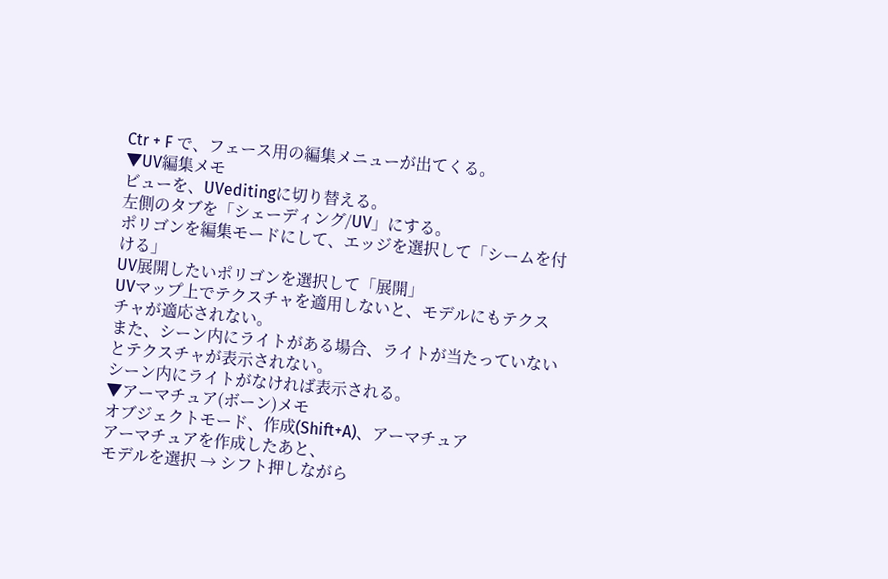Ctr + F で、フェース用の編集メニューが出てくる。
▼UV編集メモ
ビューを、UVeditingに切り替える。
左側のタブを「シェーディング/UV」にする。
ポリゴンを編集モードにして、エッジを選択して「シームを付ける」
UV展開したいポリゴンを選択して「展開」
UVマップ上でテクスチャを適用しないと、モデルにもテクスチャが適応されない。
また、シーン内にライトがある場合、ライトが当たっていないとテクスチャが表示されない。
シーン内にライトがなければ表示される。
▼アーマチュア(ボーン)メモ
オブジェクトモード、作成(Shift+A)、アーマチュア
アーマチュアを作成したあと、
モデルを選択 → シフト押しながら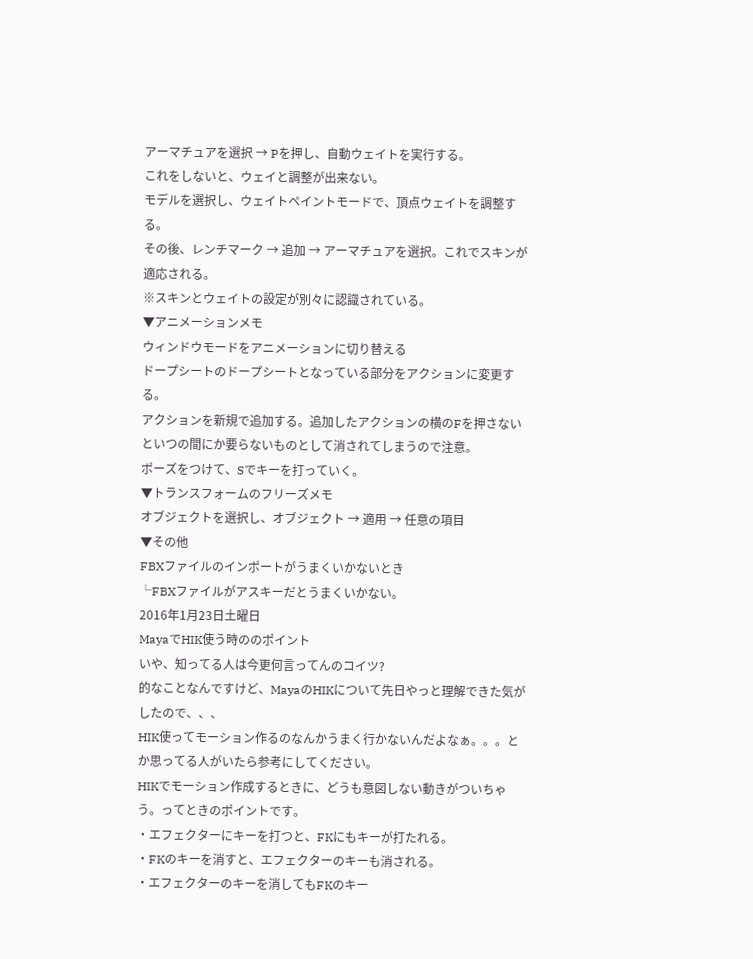アーマチュアを選択 → Pを押し、自動ウェイトを実行する。
これをしないと、ウェイと調整が出来ない。
モデルを選択し、ウェイトペイントモードで、頂点ウェイトを調整する。
その後、レンチマーク → 追加 → アーマチュアを選択。これでスキンが適応される。
※スキンとウェイトの設定が別々に認識されている。
▼アニメーションメモ
ウィンドウモードをアニメーションに切り替える
ドープシートのドープシートとなっている部分をアクションに変更する。
アクションを新規で追加する。追加したアクションの横のFを押さないといつの間にか要らないものとして消されてしまうので注意。
ポーズをつけて、Sでキーを打っていく。
▼トランスフォームのフリーズメモ
オブジェクトを選択し、オブジェクト → 適用 → 任意の項目
▼その他
FBXファイルのインポートがうまくいかないとき
└FBXファイルがアスキーだとうまくいかない。
2016年1月23日土曜日
MayaでHIK使う時ののポイント
いや、知ってる人は今更何言ってんのコイツ?
的なことなんですけど、MayaのHIKについて先日やっと理解できた気がしたので、、、
HIK使ってモーション作るのなんかうまく行かないんだよなぁ。。。とか思ってる人がいたら参考にしてください。
HIKでモーション作成するときに、どうも意図しない動きがついちゃう。ってときのポイントです。
・エフェクターにキーを打つと、FKにもキーが打たれる。
・FKのキーを消すと、エフェクターのキーも消される。
・エフェクターのキーを消してもFKのキー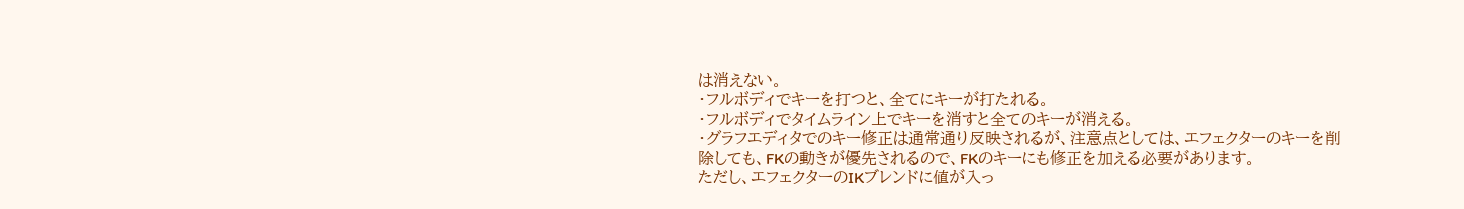は消えない。
・フルボディでキーを打つと、全てにキーが打たれる。
・フルボディでタイムライン上でキーを消すと全てのキーが消える。
・グラフエディタでのキー修正は通常通り反映されるが、注意点としては、エフェクターのキーを削除しても、FKの動きが優先されるので、FKのキーにも修正を加える必要があります。
ただし、エフェクターのIKブレンドに値が入っ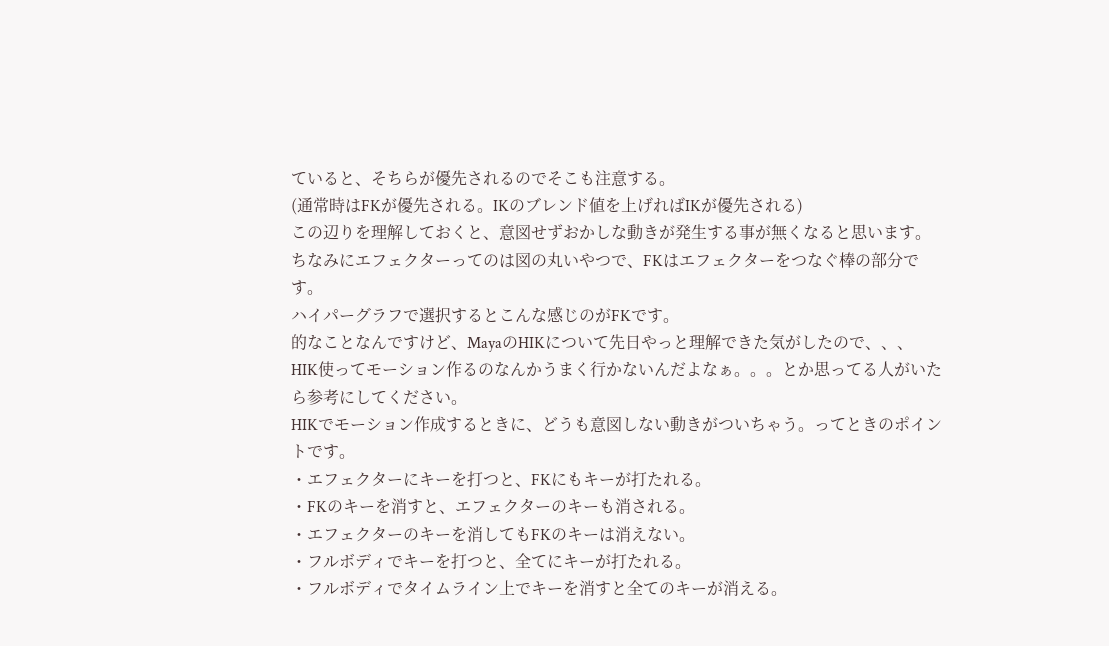ていると、そちらが優先されるのでそこも注意する。
(通常時はFKが優先される。IKのブレンド値を上げればIKが優先される)
この辺りを理解しておくと、意図せずおかしな動きが発生する事が無くなると思います。
ちなみにエフェクターってのは図の丸いやつで、FKはエフェクターをつなぐ棒の部分です。
ハイパーグラフで選択するとこんな感じのがFKです。
的なことなんですけど、MayaのHIKについて先日やっと理解できた気がしたので、、、
HIK使ってモーション作るのなんかうまく行かないんだよなぁ。。。とか思ってる人がいたら参考にしてください。
HIKでモーション作成するときに、どうも意図しない動きがついちゃう。ってときのポイントです。
・エフェクターにキーを打つと、FKにもキーが打たれる。
・FKのキーを消すと、エフェクターのキーも消される。
・エフェクターのキーを消してもFKのキーは消えない。
・フルボディでキーを打つと、全てにキーが打たれる。
・フルボディでタイムライン上でキーを消すと全てのキーが消える。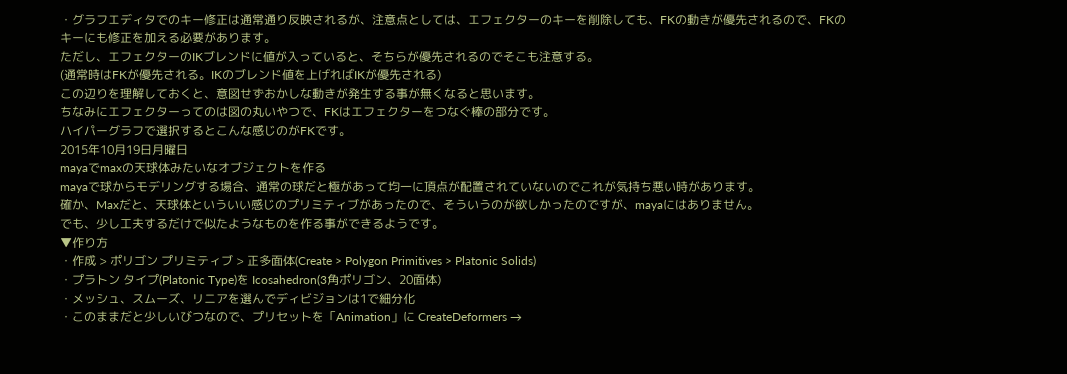・グラフエディタでのキー修正は通常通り反映されるが、注意点としては、エフェクターのキーを削除しても、FKの動きが優先されるので、FKのキーにも修正を加える必要があります。
ただし、エフェクターのIKブレンドに値が入っていると、そちらが優先されるのでそこも注意する。
(通常時はFKが優先される。IKのブレンド値を上げればIKが優先される)
この辺りを理解しておくと、意図せずおかしな動きが発生する事が無くなると思います。
ちなみにエフェクターってのは図の丸いやつで、FKはエフェクターをつなぐ棒の部分です。
ハイパーグラフで選択するとこんな感じのがFKです。
2015年10月19日月曜日
mayaでmaxの天球体みたいなオブジェクトを作る
mayaで球からモデリングする場合、通常の球だと極があって均一に頂点が配置されていないのでこれが気持ち悪い時があります。
確か、Maxだと、天球体といういい感じのプリミティブがあったので、そういうのが欲しかったのですが、mayaにはありません。
でも、少し工夫するだけで似たようなものを作る事ができるようです。
▼作り方
・作成 > ポリゴン プリミティブ > 正多面体(Create > Polygon Primitives > Platonic Solids)
・プラトン タイプ(Platonic Type)を Icosahedron(3角ポリゴン、20面体)
・メッシュ、スムーズ、リニアを選んでディビジョンは1で細分化
・このままだと少しいびつなので、プリセットを「Animation」に CreateDeformers →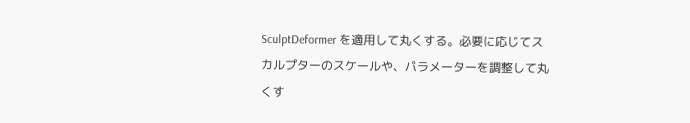SculptDeformer を適用して丸くする。必要に応じてスカルプターのスケールや、パラメーターを調整して丸くす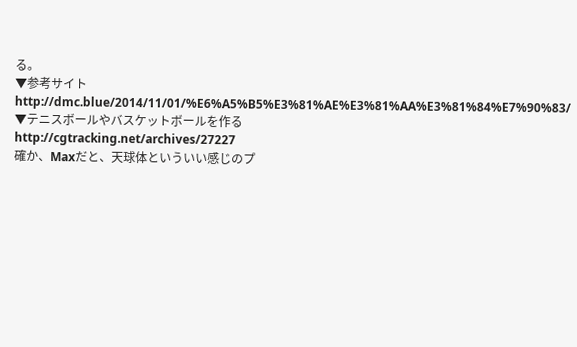る。
▼参考サイト
http://dmc.blue/2014/11/01/%E6%A5%B5%E3%81%AE%E3%81%AA%E3%81%84%E7%90%83/
▼テニスボールやバスケットボールを作る
http://cgtracking.net/archives/27227
確か、Maxだと、天球体といういい感じのプ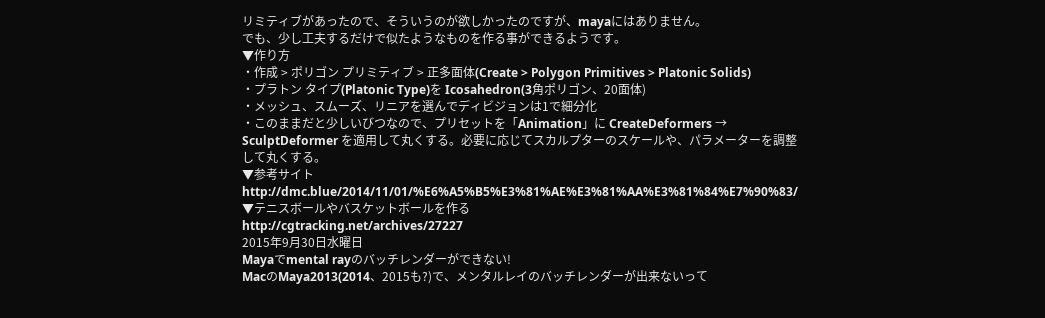リミティブがあったので、そういうのが欲しかったのですが、mayaにはありません。
でも、少し工夫するだけで似たようなものを作る事ができるようです。
▼作り方
・作成 > ポリゴン プリミティブ > 正多面体(Create > Polygon Primitives > Platonic Solids)
・プラトン タイプ(Platonic Type)を Icosahedron(3角ポリゴン、20面体)
・メッシュ、スムーズ、リニアを選んでディビジョンは1で細分化
・このままだと少しいびつなので、プリセットを「Animation」に CreateDeformers → SculptDeformer を適用して丸くする。必要に応じてスカルプターのスケールや、パラメーターを調整して丸くする。
▼参考サイト
http://dmc.blue/2014/11/01/%E6%A5%B5%E3%81%AE%E3%81%AA%E3%81%84%E7%90%83/
▼テニスボールやバスケットボールを作る
http://cgtracking.net/archives/27227
2015年9月30日水曜日
Mayaでmental rayのバッチレンダーができない!
MacのMaya2013(2014、2015も?)で、メンタルレイのバッチレンダーが出来ないって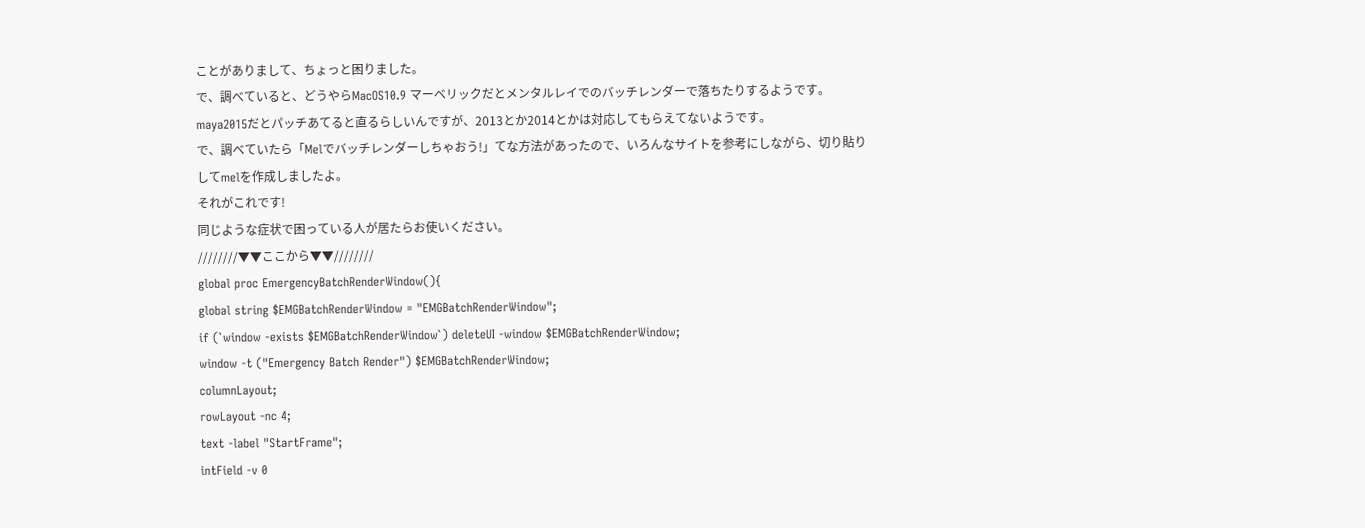ことがありまして、ちょっと困りました。
で、調べていると、どうやらMacOS10.9 マーベリックだとメンタルレイでのバッチレンダーで落ちたりするようです。
maya2015だとパッチあてると直るらしいんですが、2013とか2014とかは対応してもらえてないようです。
で、調べていたら「Melでバッチレンダーしちゃおう!」てな方法があったので、いろんなサイトを参考にしながら、切り貼りしてmelを作成しましたよ。
それがこれです!
同じような症状で困っている人が居たらお使いください。
////////▼▼ここから▼▼////////
global proc EmergencyBatchRenderWindow(){
global string $EMGBatchRenderWindow = "EMGBatchRenderWindow";
if (`window -exists $EMGBatchRenderWindow`) deleteUI -window $EMGBatchRenderWindow;
window -t ("Emergency Batch Render") $EMGBatchRenderWindow;
columnLayout;
rowLayout -nc 4;
text -label "StartFrame";
intField -v 0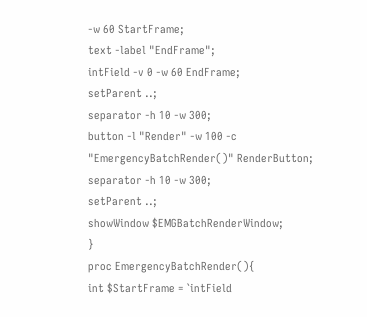-w 60 StartFrame;
text -label "EndFrame";
intField -v 0 -w 60 EndFrame;
setParent ..;
separator -h 10 -w 300;
button -l "Render" -w 100 -c "EmergencyBatchRender()" RenderButton;
separator -h 10 -w 300;
setParent ..;
showWindow $EMGBatchRenderWindow;
}
proc EmergencyBatchRender(){
int $StartFrame = `intField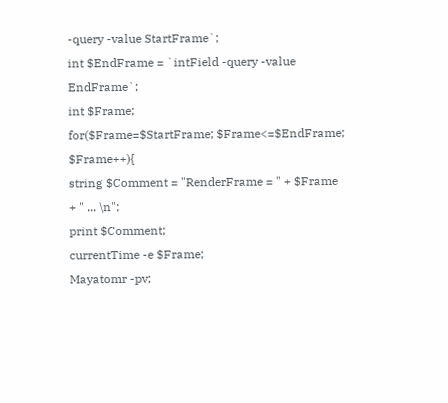-query -value StartFrame`;
int $EndFrame = `intField -query -value EndFrame`;
int $Frame;
for($Frame=$StartFrame; $Frame<=$EndFrame; $Frame++){
string $Comment = "RenderFrame = " + $Frame + " ... \n";
print $Comment;
currentTime -e $Frame;
Mayatomr -pv;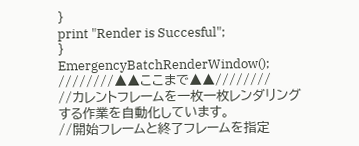}
print "Render is Succesful";
}
EmergencyBatchRenderWindow();
////////▲▲ここまで▲▲////////
//カレントフレームを一枚一枚レンダリングする作業を自動化しています。
//開始フレームと終了フレームを指定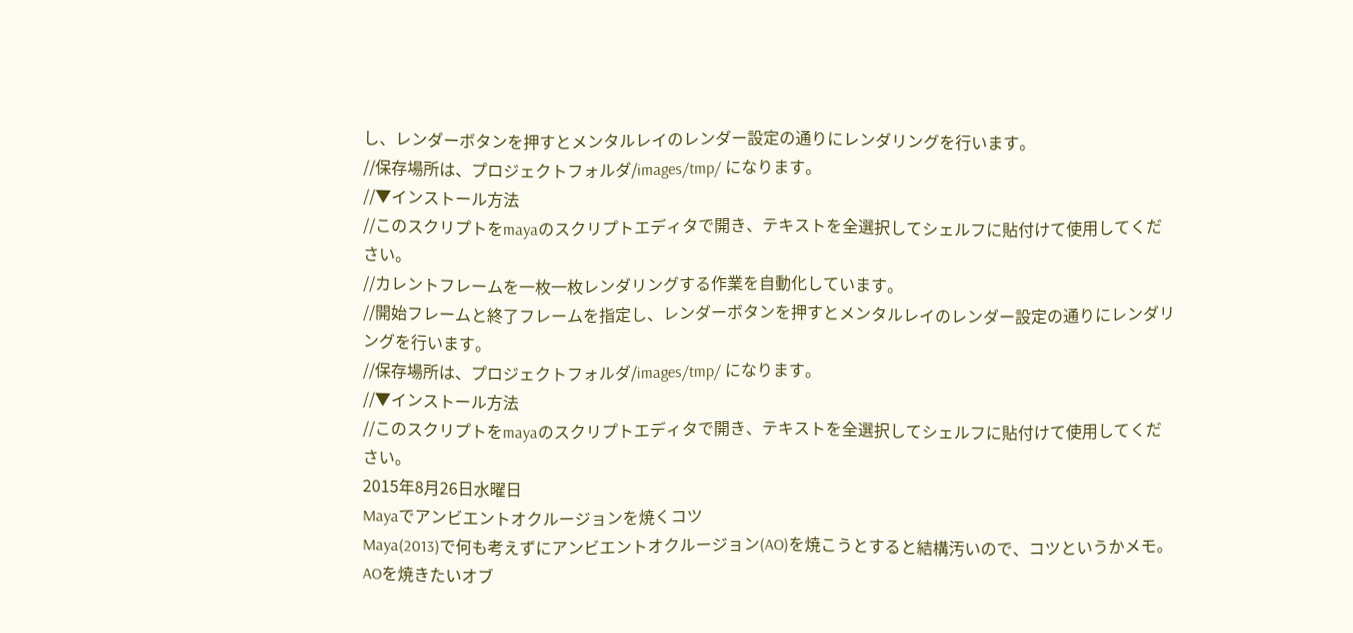し、レンダーボタンを押すとメンタルレイのレンダー設定の通りにレンダリングを行います。
//保存場所は、プロジェクトフォルダ/images/tmp/ になります。
//▼インストール方法
//このスクリプトをmayaのスクリプトエディタで開き、テキストを全選択してシェルフに貼付けて使用してください。
//カレントフレームを一枚一枚レンダリングする作業を自動化しています。
//開始フレームと終了フレームを指定し、レンダーボタンを押すとメンタルレイのレンダー設定の通りにレンダリングを行います。
//保存場所は、プロジェクトフォルダ/images/tmp/ になります。
//▼インストール方法
//このスクリプトをmayaのスクリプトエディタで開き、テキストを全選択してシェルフに貼付けて使用してください。
2015年8月26日水曜日
Mayaでアンビエントオクルージョンを焼くコツ
Maya(2013)で何も考えずにアンビエントオクルージョン(AO)を焼こうとすると結構汚いので、コツというかメモ。
AOを焼きたいオブ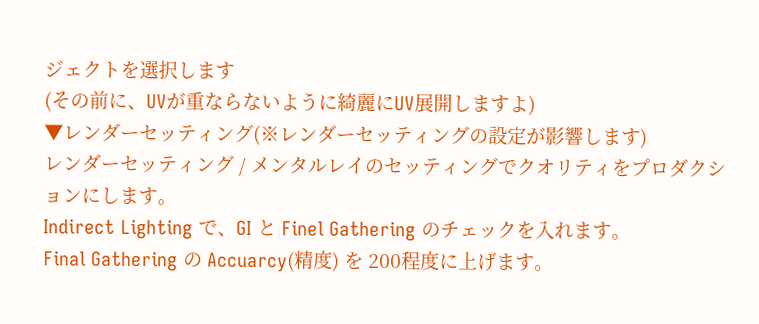ジェクトを選択します
(その前に、UVが重ならないように綺麗にUV展開しますよ)
▼レンダーセッティング(※レンダーセッティングの設定が影響します)
レンダーセッティング / メンタルレイのセッティングでクオリティをプロダクションにします。
Indirect Lighting で、GI と Finel Gathering のチェックを入れます。
Final Gathering の Accuarcy(精度) を 200程度に上げます。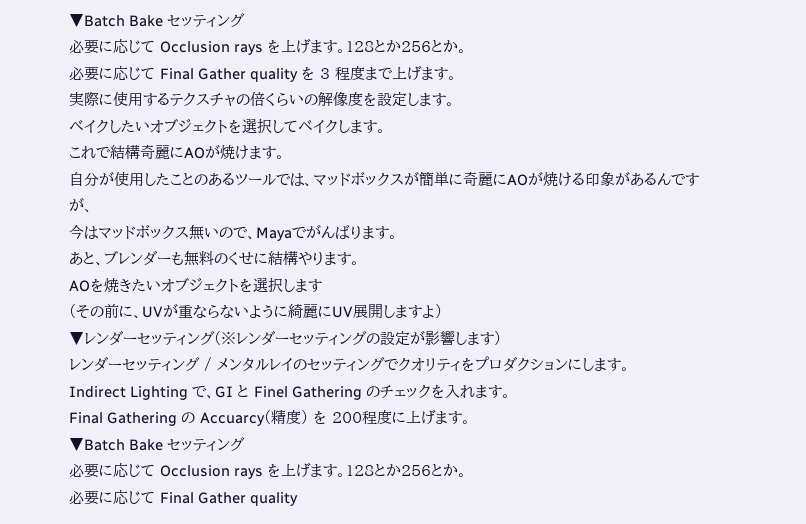▼Batch Bake セッティング
必要に応じて Occlusion rays を上げます。128とか256とか。
必要に応じて Final Gather quality を 3 程度まで上げます。
実際に使用するテクスチャの倍くらいの解像度を設定します。
ベイクしたいオブジェクトを選択してベイクします。
これで結構奇麗にAOが焼けます。
自分が使用したことのあるツールでは、マッドボックスが簡単に奇麗にAOが焼ける印象があるんですが、
今はマッドボックス無いので、Mayaでがんばります。
あと、ブレンダーも無料のくせに結構やります。
AOを焼きたいオブジェクトを選択します
(その前に、UVが重ならないように綺麗にUV展開しますよ)
▼レンダーセッティング(※レンダーセッティングの設定が影響します)
レンダーセッティング / メンタルレイのセッティングでクオリティをプロダクションにします。
Indirect Lighting で、GI と Finel Gathering のチェックを入れます。
Final Gathering の Accuarcy(精度) を 200程度に上げます。
▼Batch Bake セッティング
必要に応じて Occlusion rays を上げます。128とか256とか。
必要に応じて Final Gather quality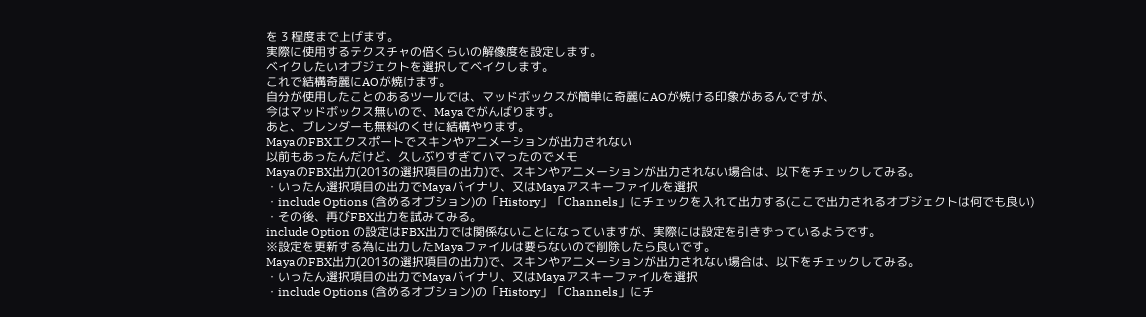を 3 程度まで上げます。
実際に使用するテクスチャの倍くらいの解像度を設定します。
ベイクしたいオブジェクトを選択してベイクします。
これで結構奇麗にAOが焼けます。
自分が使用したことのあるツールでは、マッドボックスが簡単に奇麗にAOが焼ける印象があるんですが、
今はマッドボックス無いので、Mayaでがんばります。
あと、ブレンダーも無料のくせに結構やります。
MayaのFBXエクスポートでスキンやアニメーションが出力されない
以前もあったんだけど、久しぶりすぎてハマったのでメモ
MayaのFBX出力(2013の選択項目の出力)で、スキンやアニメーションが出力されない場合は、以下をチェックしてみる。
・いったん選択項目の出力でMayaバイナリ、又はMayaアスキーファイルを選択
・include Options (含めるオブション)の「History」「Channels」にチェックを入れて出力する(ここで出力されるオブジェクトは何でも良い)
・その後、再びFBX出力を試みてみる。
include Option の設定はFBX出力では関係ないことになっていますが、実際には設定を引きずっているようです。
※設定を更新する為に出力したMayaファイルは要らないので削除したら良いです。
MayaのFBX出力(2013の選択項目の出力)で、スキンやアニメーションが出力されない場合は、以下をチェックしてみる。
・いったん選択項目の出力でMayaバイナリ、又はMayaアスキーファイルを選択
・include Options (含めるオブション)の「History」「Channels」にチ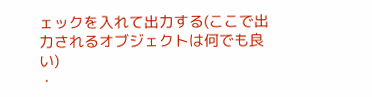ェックを入れて出力する(ここで出力されるオブジェクトは何でも良い)
・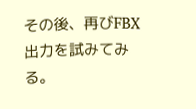その後、再びFBX出力を試みてみる。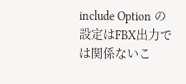include Option の設定はFBX出力では関係ないこ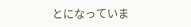とになっていま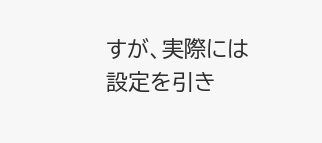すが、実際には設定を引き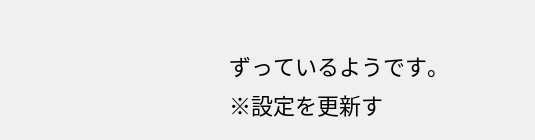ずっているようです。
※設定を更新す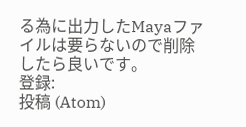る為に出力したMayaファイルは要らないので削除したら良いです。
登録:
投稿 (Atom)